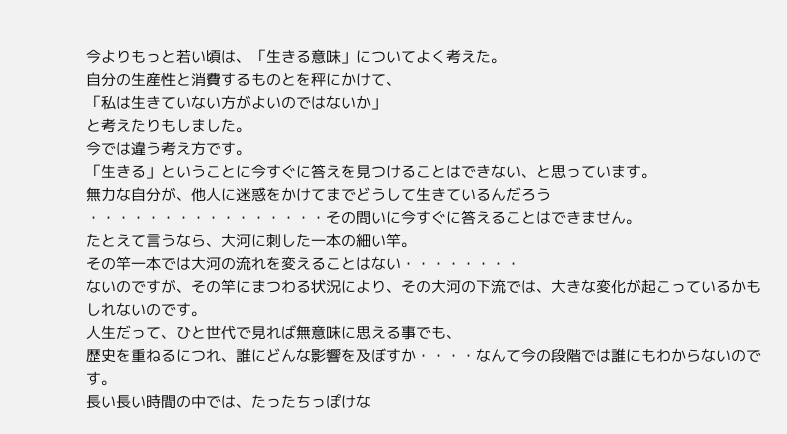今よりもっと若い頃は、「生きる意味」についてよく考えた。
自分の生産性と消費するものとを秤にかけて、
「私は生きていない方がよいのではないか」
と考えたりもしました。
今では違う考え方です。
「生きる」ということに今すぐに答えを見つけることはできない、と思っています。
無力な自分が、他人に迷惑をかけてまでどうして生きているんだろう
・・・・・・・・・・・・・・・・その問いに今すぐに答えることはできません。
たとえて言うなら、大河に刺した一本の細い竿。
その竿一本では大河の流れを変えることはない・・・・・・・・
ないのですが、その竿にまつわる状況により、その大河の下流では、大きな変化が起こっているかもしれないのです。
人生だって、ひと世代で見れば無意味に思える事でも、
歴史を重ねるにつれ、誰にどんな影響を及ぼすか・・・・なんて今の段階では誰にもわからないのです。
長い長い時間の中では、たったちっぽけな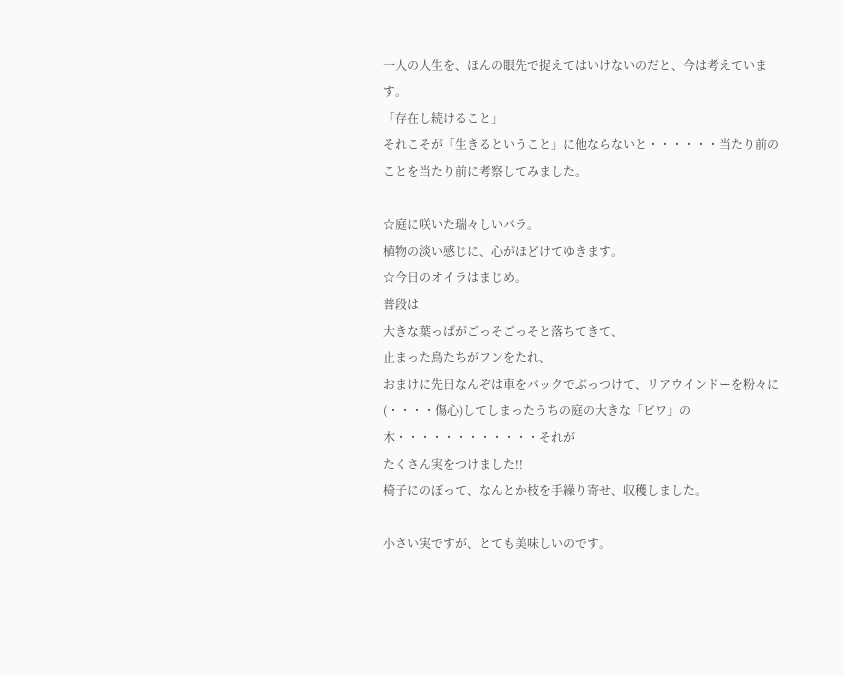一人の人生を、ほんの眼先で捉えてはいけないのだと、今は考えています。
「存在し続けること」
それこそが「生きるということ」に他ならないと・・・・・・当たり前のことを当たり前に考察してみました。

☆庭に咲いた瑞々しいバラ。
植物の淡い感じに、心がほどけてゆきます。
☆今日のオイラはまじめ。
普段は
大きな葉っぱがごっそごっそと落ちてきて、
止まった鳥たちがフンをたれ、
おまけに先日なんぞは車をバックでぶっつけて、リアウインドーを粉々に(・・・・傷心)してしまったうちの庭の大きな「ビワ」の木・・・・・・・・・・・・それが
たくさん実をつけました!!
椅子にのぼって、なんとか枝を手繰り寄せ、収穫しました。

小さい実ですが、とても美味しいのです。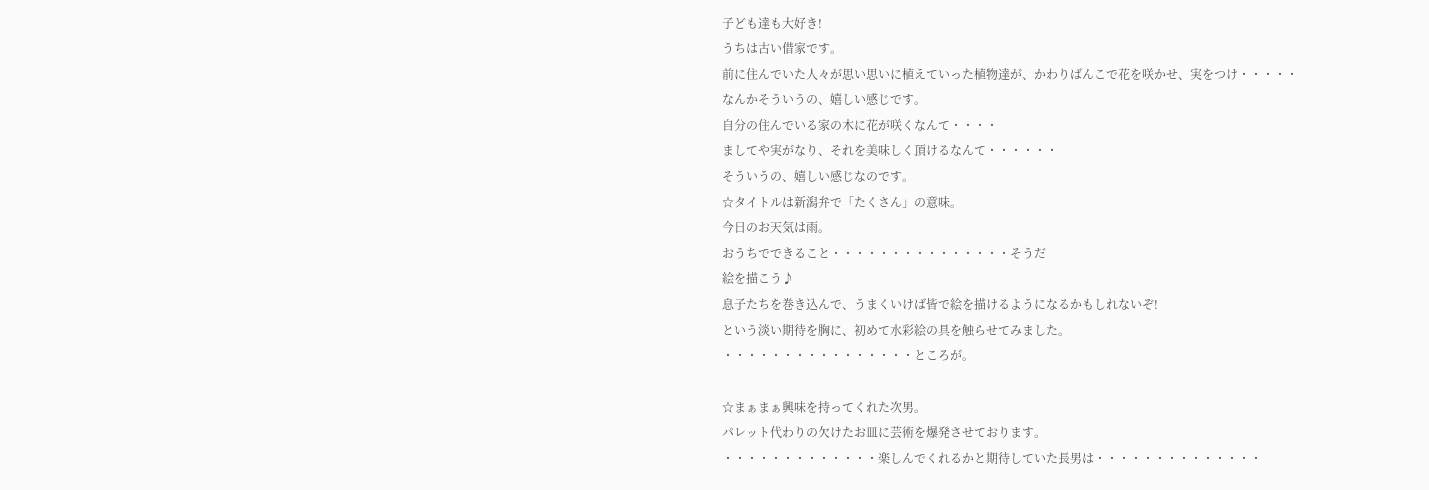子ども達も大好き!
うちは古い借家です。
前に住んでいた人々が思い思いに植えていった植物達が、かわりばんこで花を咲かせ、実をつけ・・・・・
なんかそういうの、嬉しい感じです。
自分の住んでいる家の木に花が咲くなんて・・・・
ましてや実がなり、それを美味しく頂けるなんて・・・・・・
そういうの、嬉しい感じなのです。
☆タイトルは新潟弁で「たくさん」の意味。
今日のお天気は雨。
おうちでできること・・・・・・・・・・・・・・・そうだ
絵を描こう♪
息子たちを巻き込んで、うまくいけば皆で絵を描けるようになるかもしれないぞ!
という淡い期待を胸に、初めて水彩絵の具を触らせてみました。
・・・・・・・・・・・・・・・・ところが。

☆まぁまぁ興味を持ってくれた次男。
パレット代わりの欠けたお皿に芸術を爆発させております。
・・・・・・・・・・・・・楽しんでくれるかと期待していた長男は・・・・・・・・・・・・・・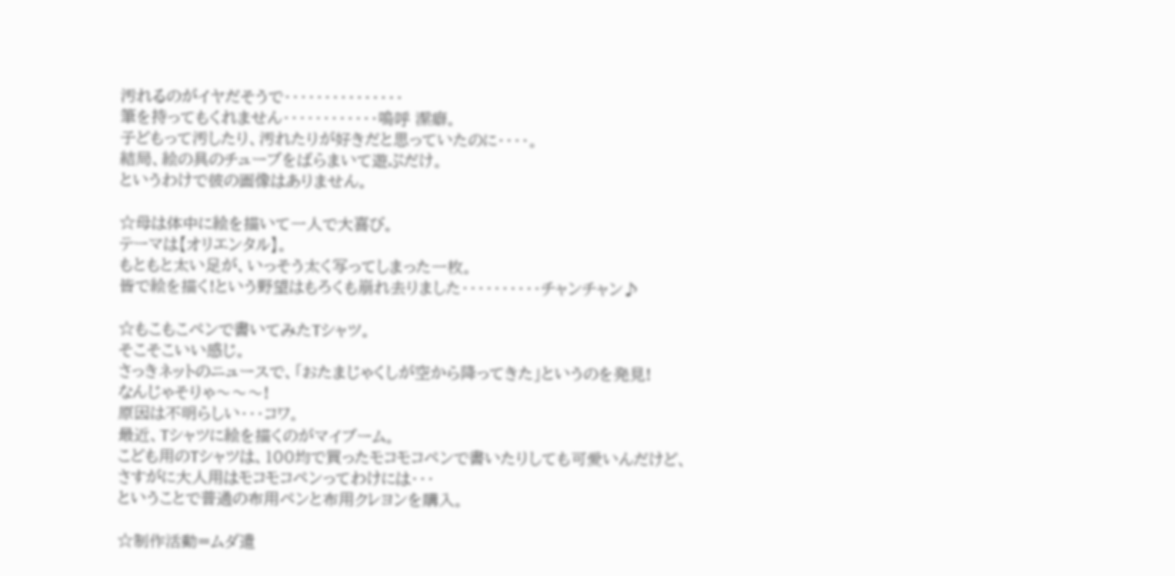汚れるのがイヤだそうで・・・・・・・・・・・・・・・
筆を持ってもくれません・・・・・・・・・・・・嗚呼 潔癖。
子どもって汚したり、汚れたりが好きだと思っていたのに・・・・。
結局、絵の具のチューブをばらまいて遊ぶだけ。
というわけで彼の画像はありません。

☆母は体中に絵を描いて一人で大喜び。
テーマは【オリエンタル】。
もともと太い足が、いっそう太く写ってしまった一枚。
皆で絵を描く!という野望はもろくも崩れ去りました・・・・・・・・・・チャンチャン♪

☆もこもこペンで書いてみたTシャツ。
そこそこいい感じ。
さっきネットのニュースで、「おたまじゃくしが空から降ってきた」というのを発見!
なんじゃそりゃ〜〜〜!
原因は不明らしい・・・コワ。
最近、Tシャツに絵を描くのがマイブーム。
こども用のTシャツは、100均で買ったモコモコペンで書いたりしても可愛いんだけど、
さすがに大人用はモコモコペンってわけには・・・
ということで普通の布用ペンと布用クレヨンを購入。

☆制作活動=ムダ遣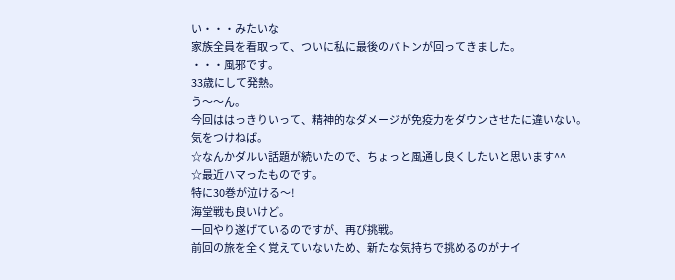い・・・みたいな
家族全員を看取って、ついに私に最後のバトンが回ってきました。
・・・風邪です。
33歳にして発熱。
う〜〜ん。
今回ははっきりいって、精神的なダメージが免疫力をダウンさせたに違いない。
気をつけねば。
☆なんかダルい話題が続いたので、ちょっと風通し良くしたいと思います^^
☆最近ハマったものです。
特に30巻が泣ける〜!
海堂戦も良いけど。
一回やり遂げているのですが、再び挑戦。
前回の旅を全く覚えていないため、新たな気持ちで挑めるのがナイ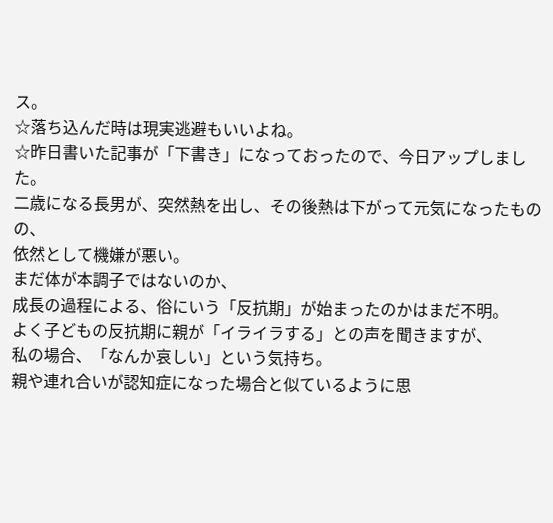ス。
☆落ち込んだ時は現実逃避もいいよね。
☆昨日書いた記事が「下書き」になっておったので、今日アップしました。
二歳になる長男が、突然熱を出し、その後熱は下がって元気になったものの、
依然として機嫌が悪い。
まだ体が本調子ではないのか、
成長の過程による、俗にいう「反抗期」が始まったのかはまだ不明。
よく子どもの反抗期に親が「イライラする」との声を聞きますが、
私の場合、「なんか哀しい」という気持ち。
親や連れ合いが認知症になった場合と似ているように思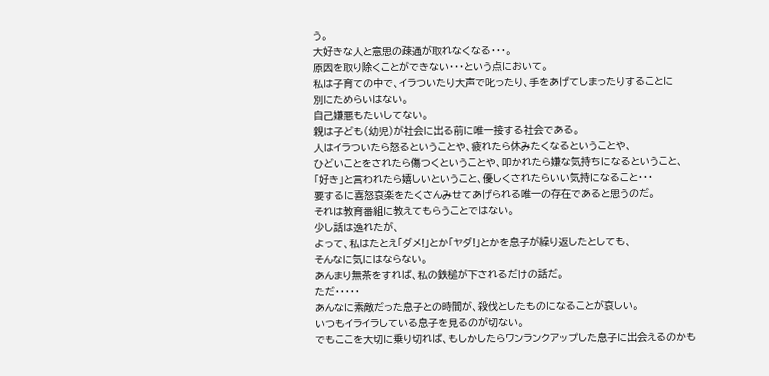う。
大好きな人と意思の疎通が取れなくなる・・・。
原因を取り除くことができない・・・という点において。
私は子育ての中で、イラついたり大声で叱ったり、手をあげてしまったりすることに
別にためらいはない。
自己嫌悪もたいしてない。
親は子ども(幼児)が社会に出る前に唯一接する社会である。
人はイラついたら怒るということや、疲れたら休みたくなるということや、
ひどいことをされたら傷つくということや、叩かれたら嫌な気持ちになるということ、
「好き」と言われたら嬉しいということ、優しくされたらいい気持になること・・・
要するに喜怒哀楽をたくさんみせてあげられる唯一の存在であると思うのだ。
それは教育番組に教えてもらうことではない。
少し話は逸れたが、
よって、私はたとえ「ダメ!」とか「ヤダ!」とかを息子が繰り返したとしても、
そんなに気にはならない。
あんまり無茶をすれば、私の鉄槌が下されるだけの話だ。
ただ・・・・・
あんなに素敵だった息子との時間が、殺伐としたものになることが哀しい。
いつもイライラしている息子を見るのが切ない。
でもここを大切に乗り切れば、もしかしたらワンランクアップした息子に出会えるのかも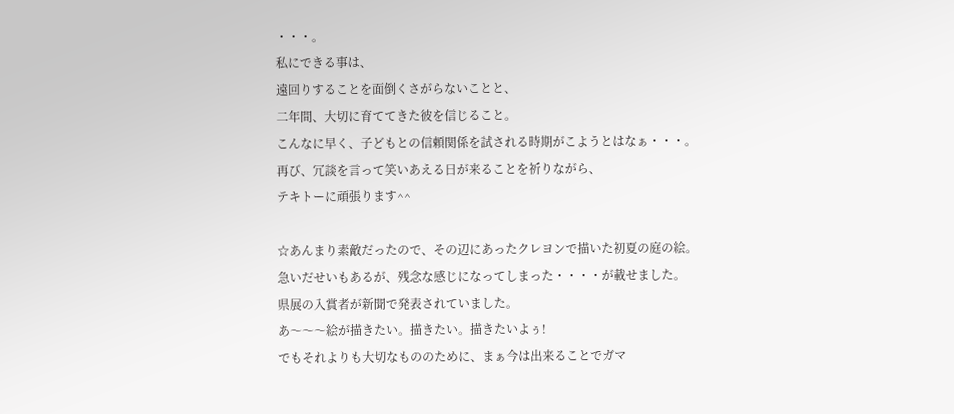・・・。
私にできる事は、
遠回りすることを面倒くさがらないことと、
二年間、大切に育ててきた彼を信じること。
こんなに早く、子どもとの信頼関係を試される時期がこようとはなぁ・・・。
再び、冗談を言って笑いあえる日が来ることを祈りながら、
テキトーに頑張ります^^

☆あんまり素敵だったので、その辺にあったクレヨンで描いた初夏の庭の絵。
急いだせいもあるが、残念な感じになってしまった・・・・が載せました。
県展の入賞者が新聞で発表されていました。
あ〜〜〜絵が描きたい。描きたい。描きたいよぅ!
でもそれよりも大切なもののために、まぁ今は出来ることでガマ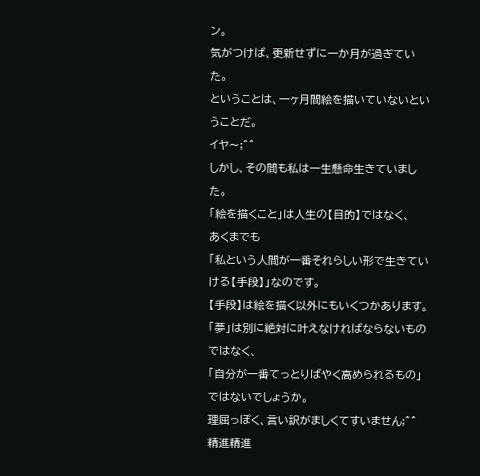ン。
気がつけば、更新せずに一か月が過ぎていた。
ということは、一ヶ月間絵を描いていないということだ。
イヤ〜;^^
しかし、その間も私は一生懸命生きていました。
「絵を描くこと」は人生の【目的】ではなく、
あくまでも
「私という人間が一番それらしい形で生きていける【手段】」なのです。
【手段】は絵を描く以外にもいくつかあります。
「夢」は別に絶対に叶えなければならないものではなく、
「自分が一番てっとりばやく高められるもの」ではないでしょうか。
理屈っぽく、言い訳がましくてすいません;^^
精進精進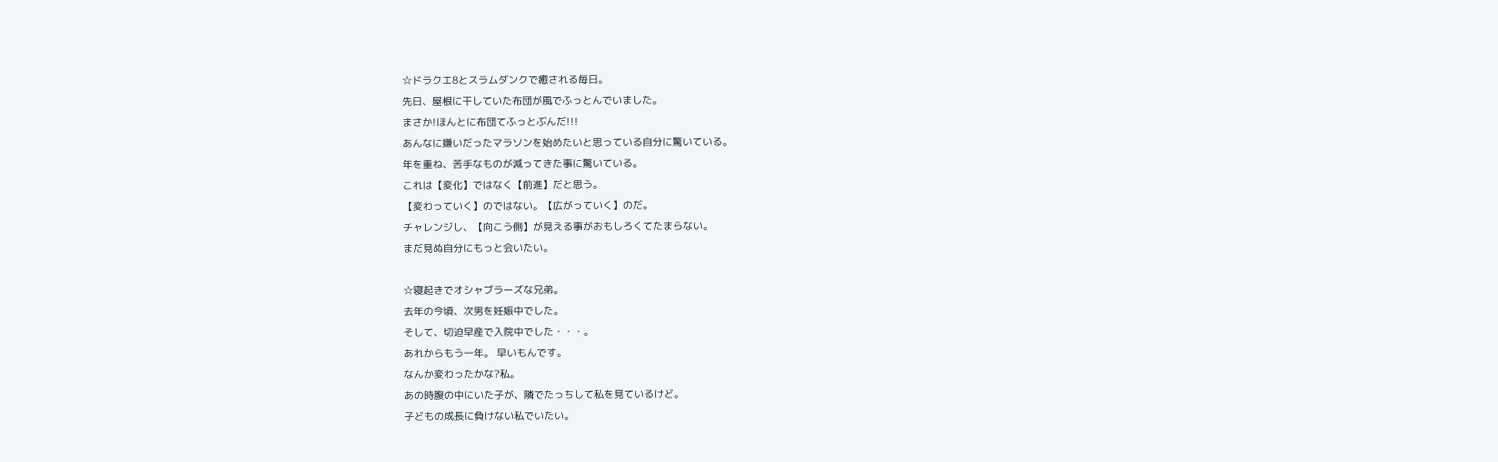☆ドラクエ8とスラムダンクで癒される毎日。
先日、屋根に干していた布団が風でふっとんでいました。
まさか!ほんとに布団てふっとぶんだ!!!
あんなに嫌いだったマラソンを始めたいと思っている自分に驚いている。
年を重ね、苦手なものが減ってきた事に驚いている。
これは【変化】ではなく【前進】だと思う。
【変わっていく】のではない。【広がっていく】のだ。
チャレンジし、【向こう側】が見える事がおもしろくてたまらない。
まだ見ぬ自分にもっと会いたい。

☆寝起きでオシャブラーズな兄弟。
去年の今頃、次男を妊娠中でした。
そして、切迫早産で入院中でした・・・。
あれからもう一年。 早いもんです。
なんか変わったかな?私。
あの時腹の中にいた子が、隣でたっちして私を見ているけど。
子どもの成長に負けない私でいたい。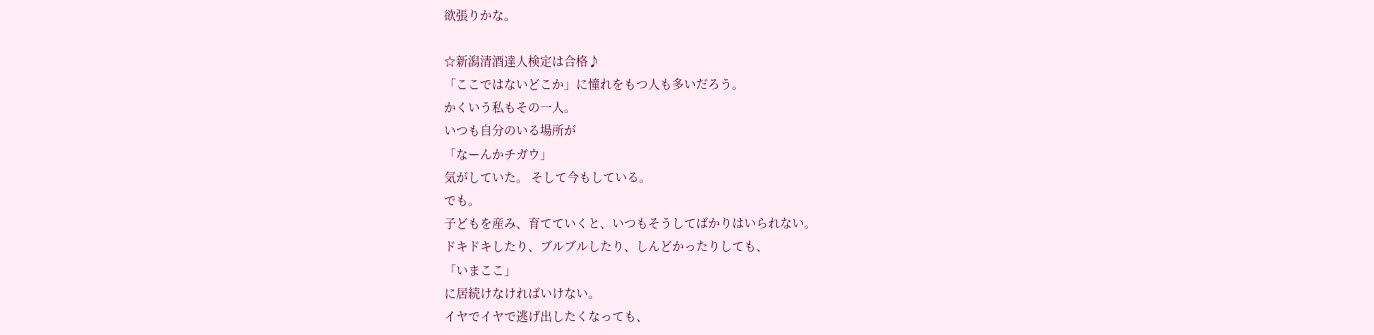欲張りかな。

☆新潟清酒達人検定は合格♪
「ここではないどこか」に憧れをもつ人も多いだろう。
かくいう私もその一人。
いつも自分のいる場所が
「なーんかチガウ」
気がしていた。 そして今もしている。
でも。
子どもを産み、育てていくと、いつもそうしてばかりはいられない。
ドキドキしたり、ブルブルしたり、しんどかったりしても、
「いまここ」
に居続けなければいけない。
イヤでイヤで逃げ出したくなっても、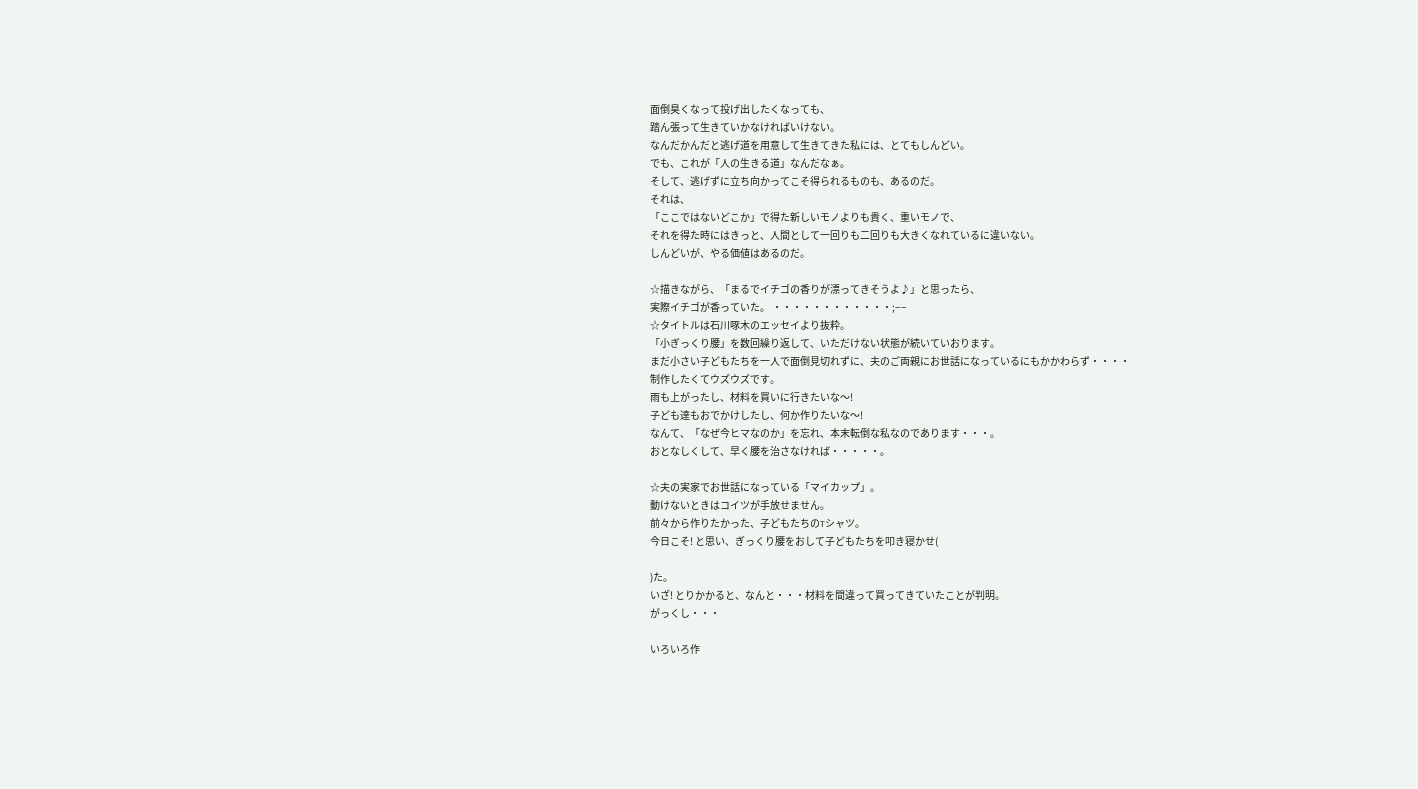面倒臭くなって投げ出したくなっても、
踏ん張って生きていかなければいけない。
なんだかんだと逃げ道を用意して生きてきた私には、とてもしんどい。
でも、これが「人の生きる道」なんだなぁ。
そして、逃げずに立ち向かってこそ得られるものも、あるのだ。
それは、
「ここではないどこか」で得た新しいモノよりも貴く、重いモノで、
それを得た時にはきっと、人間として一回りも二回りも大きくなれているに違いない。
しんどいが、やる価値はあるのだ。

☆描きながら、「まるでイチゴの香りが漂ってきそうよ♪」と思ったら、
実際イチゴが香っていた。 ・・・・・・・・・・・・;−−
☆タイトルは石川啄木のエッセイより抜粋。
「小ぎっくり腰」を数回繰り返して、いただけない状態が続いていおります。
まだ小さい子どもたちを一人で面倒見切れずに、夫のご両親にお世話になっているにもかかわらず・・・・
制作したくてウズウズです。
雨も上がったし、材料を買いに行きたいな〜!
子ども達もおでかけしたし、何か作りたいな〜!
なんて、「なぜ今ヒマなのか」を忘れ、本末転倒な私なのであります・・・。
おとなしくして、早く腰を治さなければ・・・・・。

☆夫の実家でお世話になっている「マイカップ」。
動けないときはコイツが手放せません。
前々から作りたかった、子どもたちのTシャツ。
今日こそ! と思い、ぎっくり腰をおして子どもたちを叩き寝かせ(

)た。
いざ! とりかかると、なんと・・・材料を間違って買ってきていたことが判明。
がっくし・・・

いろいろ作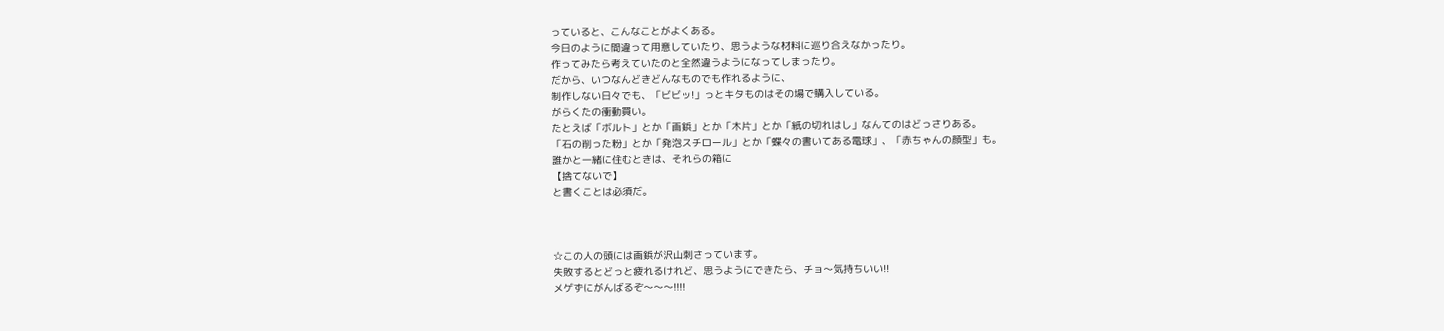っていると、こんなことがよくある。
今日のように間違って用意していたり、思うような材料に巡り合えなかったり。
作ってみたら考えていたのと全然違うようになってしまったり。
だから、いつなんどきどんなものでも作れるように、
制作しない日々でも、「ビビッ!」っとキタものはその場で購入している。
がらくたの衝動買い。
たとえば「ボルト」とか「画鋲」とか「木片」とか「紙の切れはし」なんてのはどっさりある。
「石の削った粉」とか「発泡スチロール」とか「蝶々の書いてある電球」、「赤ちゃんの顔型」も。
誰かと一緒に住むときは、それらの箱に
【捨てないで】
と書くことは必須だ。



☆この人の頭には画鋲が沢山刺さっています。
失敗するとどっと疲れるけれど、思うようにできたら、チョ〜気持ちいい!!
メゲずにがんばるぞ〜〜〜!!!!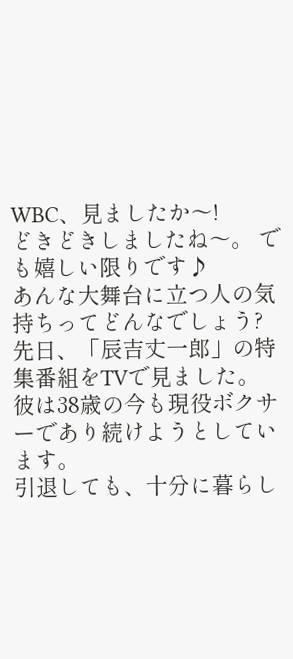WBC、見ましたか〜!
どきどきしましたね〜。 でも嬉しい限りです♪
あんな大舞台に立つ人の気持ちってどんなでしょう?
先日、「辰吉丈一郎」の特集番組をTVで見ました。
彼は38歳の今も現役ボクサーであり続けようとしています。
引退しても、十分に暮らし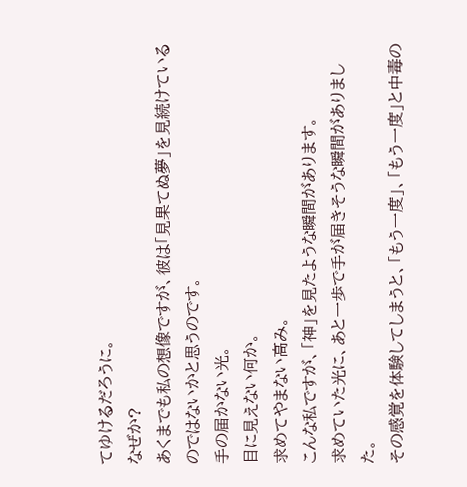てゆけるだろうに。
なぜか?
あくまでも私の想像ですが、彼は「見果てぬ夢」を見続けているのではないかと思うのです。
手の届かない光。
目に見えない何か。
求めてやまない高み。
こんな私ですが、「神」を見たような瞬間があります。
求めていた光に、あと一歩で手が届きそうな瞬間がありました。
その感覚を体験してしまうと、「もう一度」、「もう一度」と中毒の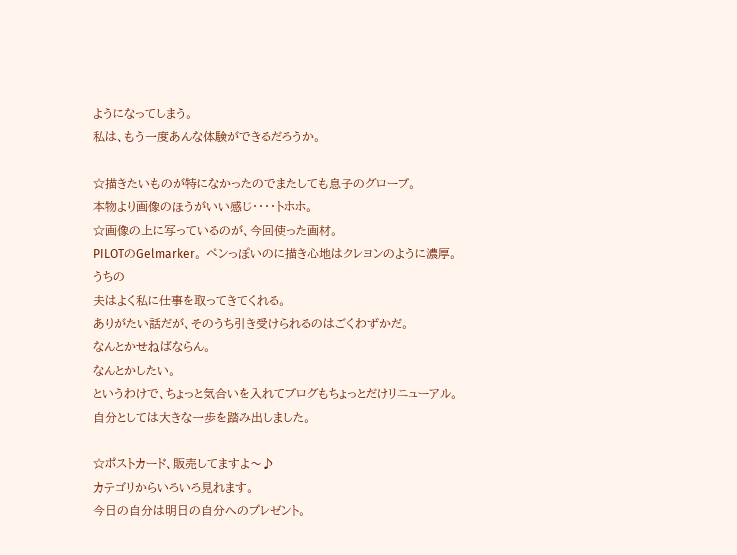ようになってしまう。
私は、もう一度あんな体験ができるだろうか。

☆描きたいものが特になかったのでまたしても息子のグローブ。
本物より画像のほうがいい感じ・・・・トホホ。
☆画像の上に写っているのが、今回使った画材。
PILOTのGelmarker。 ペンっぽいのに描き心地はクレヨンのように濃厚。
うちの
夫はよく私に仕事を取ってきてくれる。
ありがたい話だが、そのうち引き受けられるのはごくわずかだ。
なんとかせねばならん。
なんとかしたい。
というわけで、ちょっと気合いを入れてブログもちょっとだけリニューアル。
自分としては大きな一歩を踏み出しました。

☆ポストカード、販売してますよ〜♪
カテゴリからいろいろ見れます。
今日の自分は明日の自分へのプレゼント。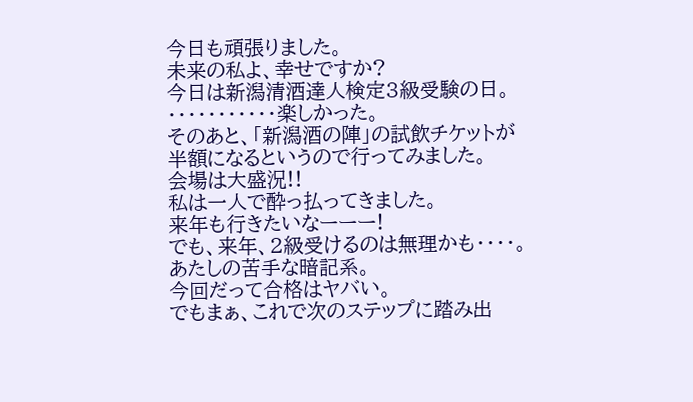今日も頑張りました。
未来の私よ、幸せですか?
今日は新潟清酒達人検定3級受験の日。
・・・・・・・・・・・楽しかった。
そのあと、「新潟酒の陣」の試飲チケットが半額になるというので行ってみました。
会場は大盛況!!
私は一人で酔っ払ってきました。
来年も行きたいなーーー!
でも、来年、2級受けるのは無理かも・・・・。
あたしの苦手な暗記系。
今回だって合格はヤバい。
でもまぁ、これで次のステップに踏み出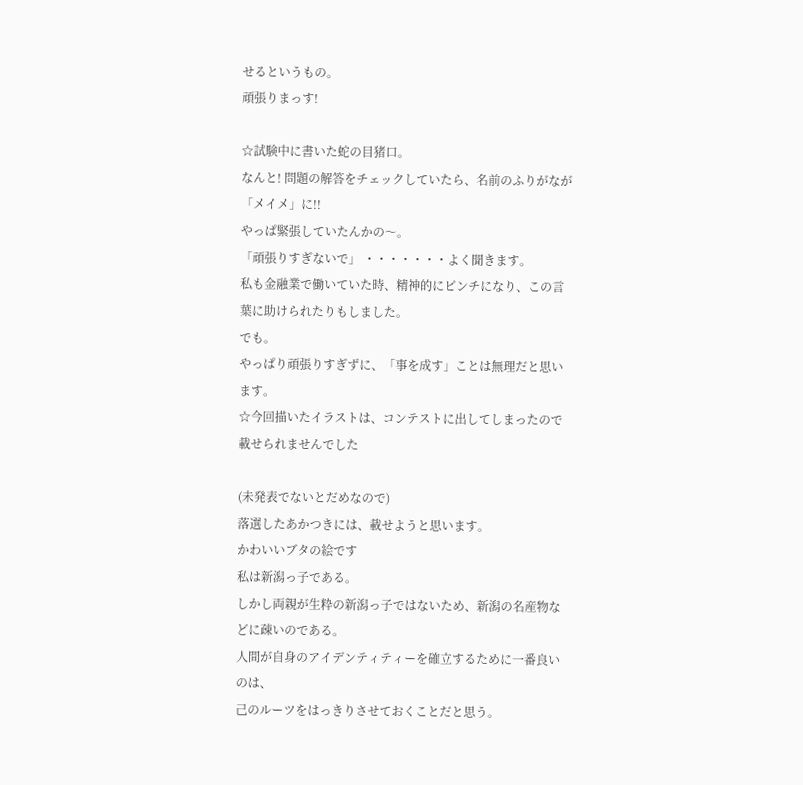せるというもの。
頑張りまっす!

☆試験中に書いた蛇の目猪口。
なんと! 問題の解答をチェックしていたら、名前のふりがなが「メイメ」に!!
やっぱ緊張していたんかの〜。
「頑張りすぎないで」 ・・・・・・・よく聞きます。
私も金融業で働いていた時、精神的にピンチになり、この言葉に助けられたりもしました。
でも。
やっぱり頑張りすぎずに、「事を成す」ことは無理だと思います。
☆今回描いたイラストは、コンテストに出してしまったので載せられませんでした

(未発表でないとだめなので)
落選したあかつきには、載せようと思います。
かわいいブタの絵です
私は新潟っ子である。
しかし両親が生粋の新潟っ子ではないため、新潟の名産物などに疎いのである。
人間が自身のアイデンティティーを確立するために一番良いのは、
己のルーツをはっきりさせておくことだと思う。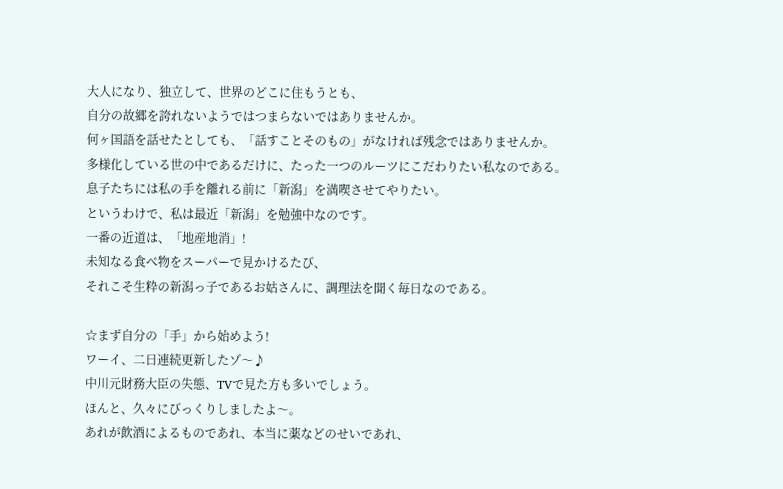大人になり、独立して、世界のどこに住もうとも、
自分の故郷を誇れないようではつまらないではありませんか。
何ヶ国語を話せたとしても、「話すことそのもの」がなければ残念ではありませんか。
多様化している世の中であるだけに、たった一つのルーツにこだわりたい私なのである。
息子たちには私の手を離れる前に「新潟」を満喫させてやりたい。
というわけで、私は最近「新潟」を勉強中なのです。
一番の近道は、「地産地消」!
未知なる食べ物をスーパーで見かけるたび、
それこそ生粋の新潟っ子であるお姑さんに、調理法を聞く毎日なのである。

☆まず自分の「手」から始めよう!
ワーイ、二日連続更新したゾ〜♪
中川元財務大臣の失態、TVで見た方も多いでしょう。
ほんと、久々にびっくりしましたよ〜。
あれが飲酒によるものであれ、本当に薬などのせいであれ、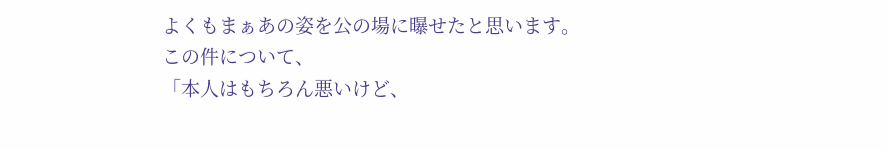よくもまぁあの姿を公の場に曝せたと思います。
この件について、
「本人はもちろん悪いけど、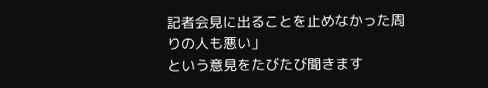記者会見に出ることを止めなかった周りの人も悪い」
という意見をたびたび聞きます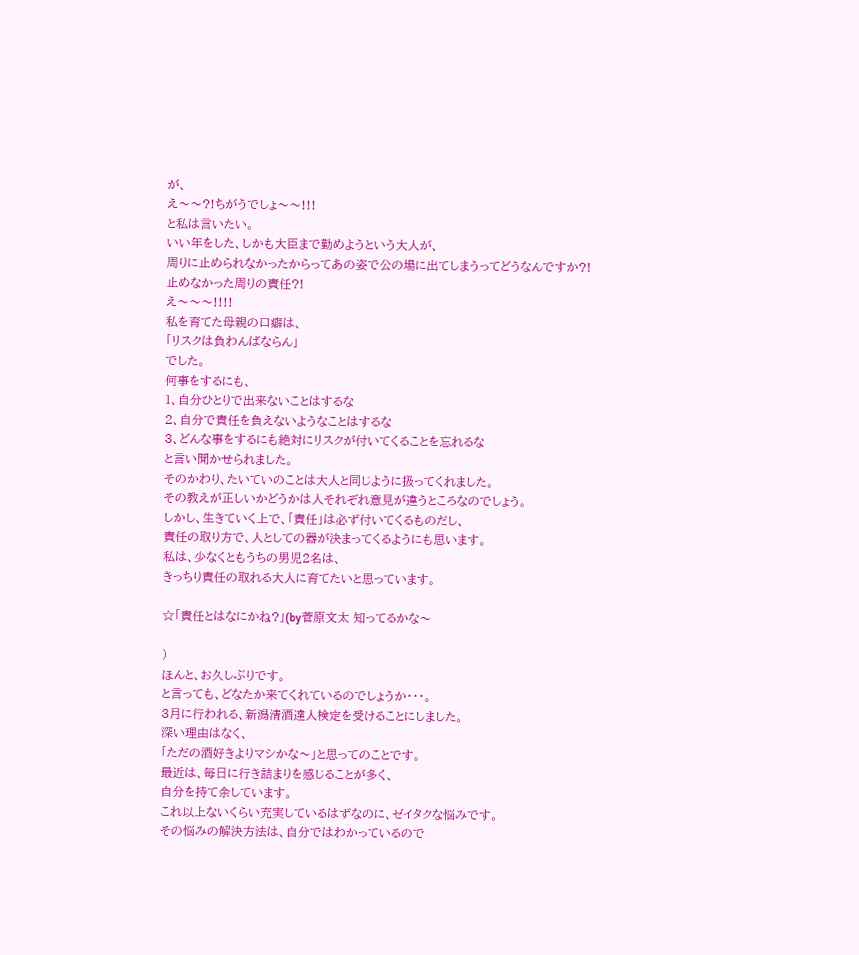が、
え〜〜?!ちがうでしょ〜〜!!!
と私は言いたい。
いい年をした、しかも大臣まで勤めようという大人が、
周りに止められなかったからってあの姿で公の場に出てしまうってどうなんですか?!
止めなかった周りの責任?!
え〜〜〜!!!!
私を育てた母親の口癖は、
「リスクは負わんばならん」
でした。
何事をするにも、
1、自分ひとりで出来ないことはするな
2、自分で責任を負えないようなことはするな
3、どんな事をするにも絶対にリスクが付いてくることを忘れるな
と言い聞かせられました。
そのかわり、たいていのことは大人と同じように扱ってくれました。
その教えが正しいかどうかは人それぞれ意見が違うところなのでしょう。
しかし、生きていく上で、「責任」は必ず付いてくるものだし、
責任の取り方で、人としての器が決まってくるようにも思います。
私は、少なくともうちの男児2名は、
きっちり責任の取れる大人に育てたいと思っています。

☆「責任とはなにかね?」(by菅原文太 知ってるかな〜

)
ほんと、お久しぶりです。
と言っても、どなたか来てくれているのでしょうか・・・。
3月に行われる、新潟清酒達人検定を受けることにしました。
深い理由はなく、
「ただの酒好きよりマシかな〜」と思ってのことです。
最近は、毎日に行き詰まりを感じることが多く、
自分を持て余しています。
これ以上ないくらい充実しているはずなのに、ゼイタクな悩みです。
その悩みの解決方法は、自分ではわかっているので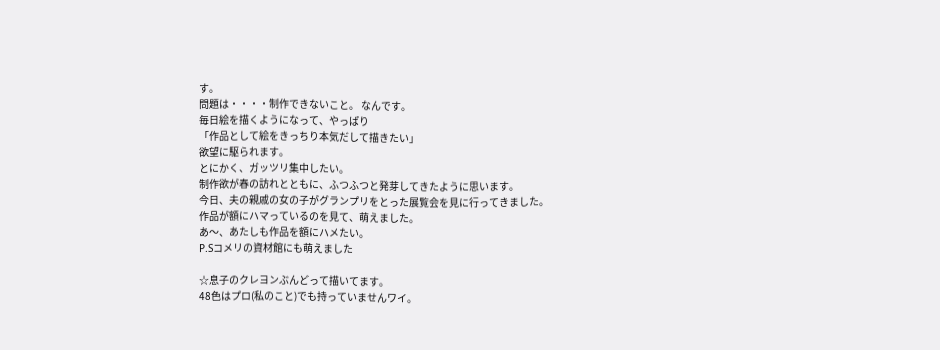す。
問題は・・・・制作できないこと。 なんです。
毎日絵を描くようになって、やっぱり
「作品として絵をきっちり本気だして描きたい」
欲望に駆られます。
とにかく、ガッツリ集中したい。
制作欲が春の訪れとともに、ふつふつと発芽してきたように思います。
今日、夫の親戚の女の子がグランプリをとった展覧会を見に行ってきました。
作品が額にハマっているのを見て、萌えました。
あ〜、あたしも作品を額にハメたい。
P.Sコメリの資材館にも萌えました

☆息子のクレヨンぶんどって描いてます。
48色はプロ(私のこと)でも持っていませんワイ。